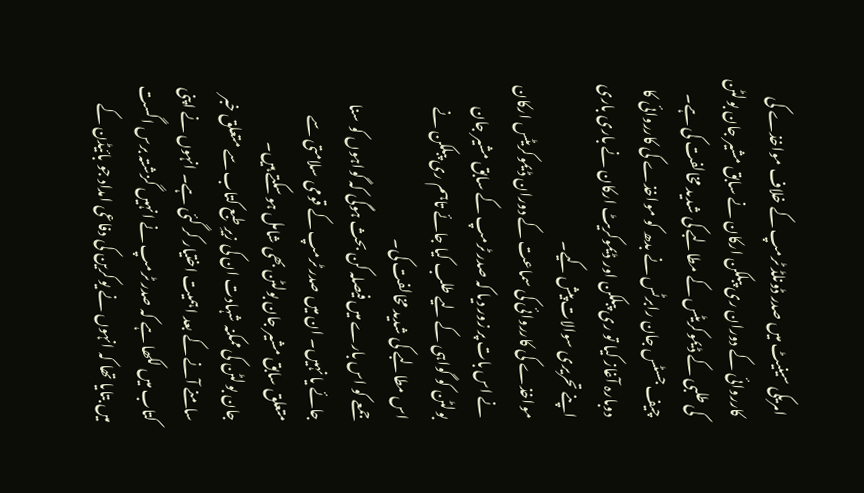امریکی سینیٹ میں صدر ڈونلڈ ٹرمپ کے خلاف مواخذے کی کارروائی کے دوران ری پبلکن ارکان نے سابق مشیر جان بولٹن کی طلبی کے ڈیموکریٹس کے مطالبے کی شدید مخالفت کی ہے۔
چیف جسٹس جان رابرٹس نے بدھ کو مواخذے کی کارروائی کا دوبارہ آغاز کیا تو ری پبلکن اور ڈیموکریٹ ارکان نے باری باری اپنے تحریری سوالات پیش کیے۔
مواخذے کی کارروائی کی سماعت کے دوران ڈیموکریٹس ارکان نے اس بات پر زور دیا کہ صدر ٹرمپ کے سابق مشیر جان بولٹن کو گواہی کے لیے طلب کیا جائے تاہم ری پبلکن نے اس مطالبے کی شدید مخالفت کی۔
جمعے کو اس بارے میں فیصلہ کن بحث ہوگی کہ گواہوں کو سنا جائے یا نہیں۔ ان میں صدر ٹرمپ کے قومی سلامتی سے متعلق سابق مشیر جان بولٹن بھی شامل ہو سکتے ہیں۔
جان بولٹن کی ممکنہ شہادت ان کی زیرِ طبع کتاب سے متعلق خبر سامنے آنے کے بعد اہمیت اختیار کر گئی ہے۔ انہوں نے اپنی کتاب میں لکھا ہے کہ صدر ٹرمپ نے انہیں گزشتہ برس اگست میں بتایا تھا کہ انہوں نے یوکرین کی دفاعی امداد جو بائیڈن کے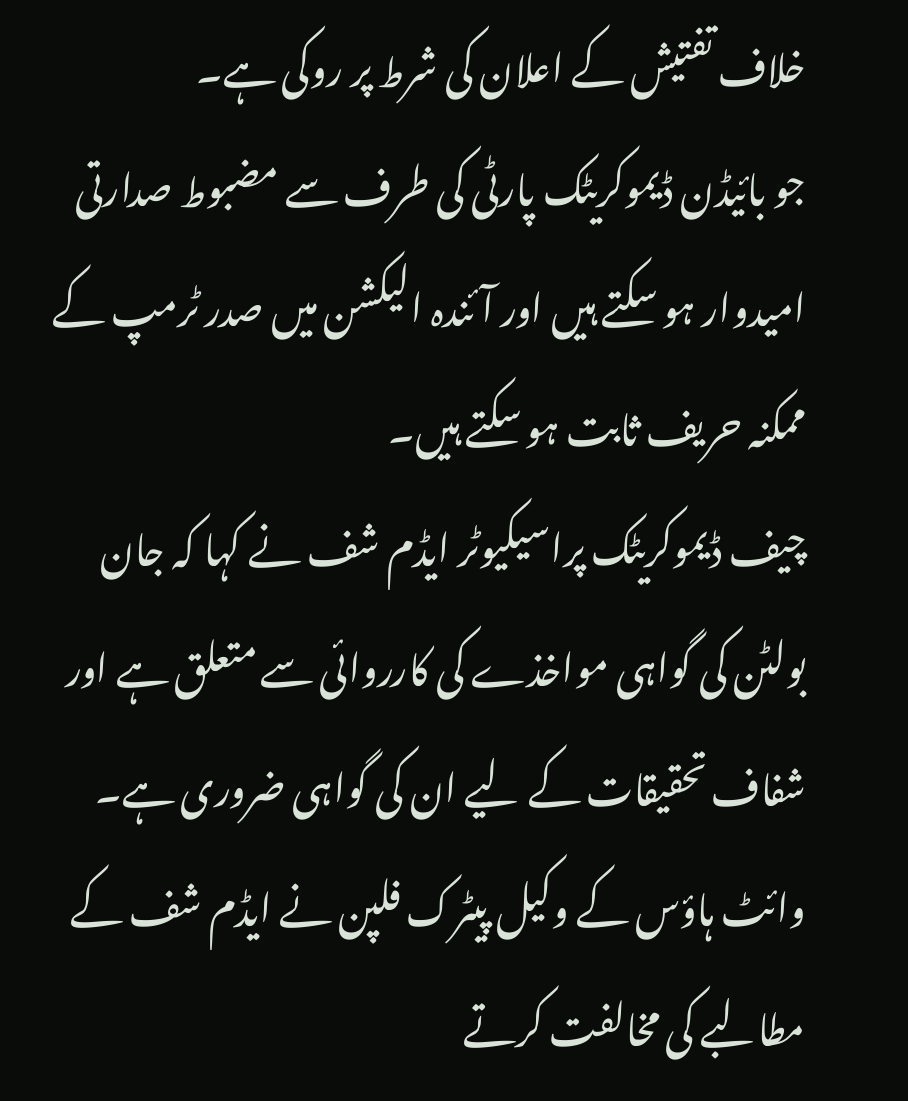خلاف تفتیش کے اعلان کی شرط پر روکی ہے۔
جو بائیڈن ڈیموکریٹک پارٹی کی طرف سے مضبوط صدارتی امیدوار ہو سکتے ہیں اور آئندہ الیکشن میں صدر ٹرمپ کے ممکنہ حریف ثابت ہو سکتے ہیں۔
چیف ڈیموکریٹک پراسیکیوٹر ایڈم شف نے کہا کہ جان بولٹن کی گواہی مواخذے کی کارروائی سے متعلق ہے اور شفاف تحقیقات کے لیے ان کی گواہی ضروری ہے۔
وائٹ ہاؤس کے وکیل پیٹرک فلپن نے ایڈم شف کے مطالبے کی مخالفت کرتے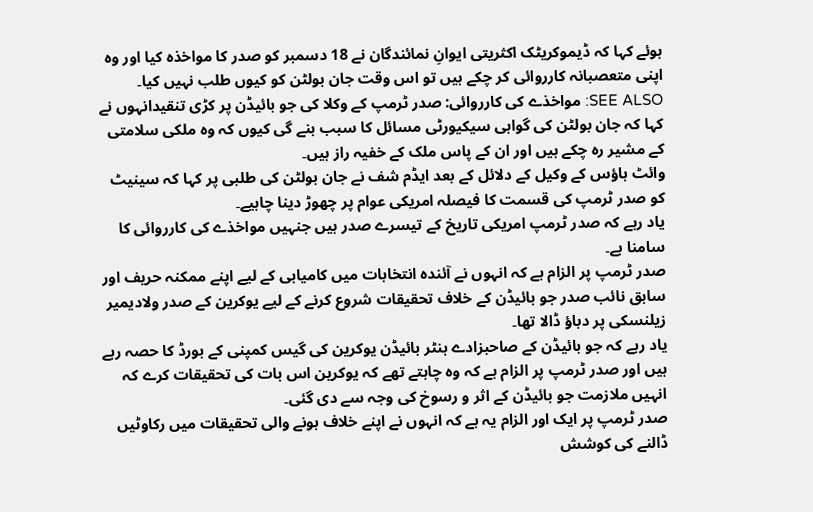ہوئے کہا کہ ڈیموکریٹک اکثریتی ایوانِ نمائندگان نے 18 دسمبر کو صدر کا مواخذہ کیا اور وہ اپنی متعصبانہ کارروائی کر چکے ہیں تو اس وقت جان بولٹن کو کیوں طلب نہیں کیا۔
SEE ALSO: مواخذے کی کارروائی: صدر ٹرمپ کے وکلا کی جو بائیڈن پر کڑی تنقیدانہوں نے کہا کہ جان بولٹن کی گواہی سیکیورٹی مسائل کا سبب بنے گی کیوں کہ وہ ملکی سلامتی کے مشیر رہ چکے ہیں اور ان کے پاس ملک کے خفیہ راز ہیں۔
وائٹ ہاؤس کے وکیل کے دلائل کے بعد ایڈم شف نے جان بولٹن کی طلبی پر کہا کہ سینیٹ کو صدر ٹرمپ کی قسمت کا فیصلہ امریکی عوام پر چھوڑ دینا چاہیے۔
یاد رہے کہ صدر ٹرمپ امریکی تاریخ کے تیسرے صدر ہیں جنہیں مواخذے کی کارروائی کا سامنا ہے۔
صدر ٹرمپ پر الزام ہے کہ انہوں نے آئندہ انتخابات میں کامیابی کے لیے اپنے ممکنہ حریف اور سابق نائب صدر جو بائیڈن کے خلاف تحقیقات شروع کرنے کے لیے یوکرین کے صدر ولادیمیر زیلنسکی پر دباؤ ڈالا تھا۔
یاد رہے کہ جو بائیڈن کے صاحبزادے ہنٹر بائیڈن یوکرین کی گیس کمپنی کے بورڈ کا حصہ رہے ہیں اور صدر ٹرمپ پر الزام ہے کہ وہ چاہتے تھے کہ یوکرین اس بات کی تحقیقات کرے کہ انہیں ملازمت جو بائیڈن کے اثر و رسوخ کی وجہ سے دی گئی۔
صدر ٹرمپ پر ایک اور الزام یہ ہے کہ انہوں نے اپنے خلاف ہونے والی تحقیقات میں رکاوٹیں ڈالنے کی کوشش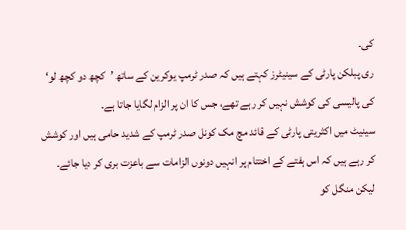کی۔
ری پبلکن پارٹی کے سینیٹرز کہتے ہیں کہ صدر ٹرمپ یوکرین کے ساتھ ’کچھ دو کچھ لو‘ کی پالیسی کی کوشش نہیں کر رہے تھے، جس کا ان پر الزام لگایا جاتا ہے۔
سینیٹ میں اکثریتی پارٹی کے قائد مچ مک کونل صدر ٹرمپ کے شدید حامی ہیں اور کوشش کر رہے ہیں کہ اس ہفتے کے اختتام پر انہیں دونوں الزامات سے باعزت بری کر دیا جائے۔
لیکن منگل کو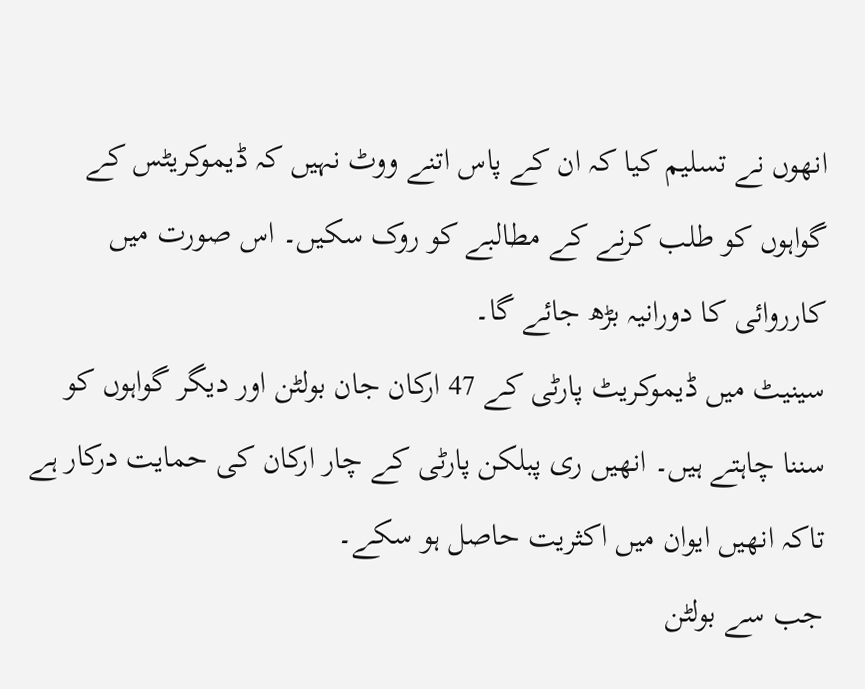انھوں نے تسلیم کیا کہ ان کے پاس اتنے ووٹ نہیں کہ ڈیموکریٹس کے گواہوں کو طلب کرنے کے مطالبے کو روک سکیں۔ اس صورت میں کارروائی کا دورانیہ بڑھ جائے گا۔
سینیٹ میں ڈیموکریٹ پارٹی کے 47 ارکان جان بولٹن اور دیگر گواہوں کو سننا چاہتے ہیں۔ انھیں ری پبلکن پارٹی کے چار ارکان کی حمایت درکار ہے تاکہ انھیں ایوان میں اکثریت حاصل ہو سکے۔
جب سے بولٹن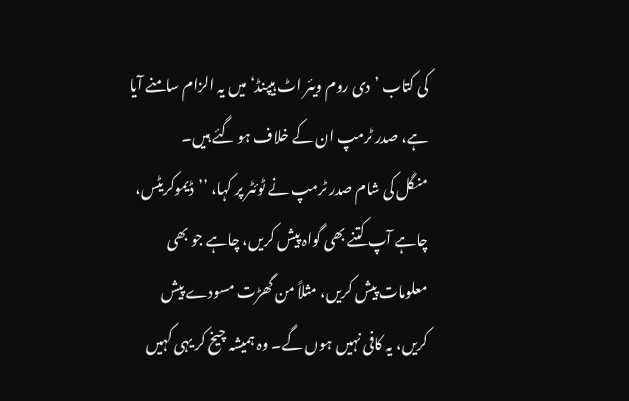کی کتاب ’دی روم ویئر اٹ ہیپنڈ‘ میں یہ الزام سامنے آیا ہے، صدر ٹرمپ ان کے خلاف ہو گئے ہیں۔
منگل کی شام صدر ٹرمپ نے ٹوئٹر پر کہا، ’’ڈیموکریٹس، چاہے آپ کتنے بھی گواہ پیش کریں، چاہے جو بھی معلومات پیش کریں، مثلاً من گھڑت مسودے پیش کریں، یہ کافی نہیں ہوں گے۔ وہ ہمیشہ چیخ کر یہی کہیں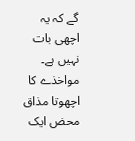گے کہ یہ اچھی بات نہیں ہے۔ مواخذے کا اچھوتا مذاق محض ایک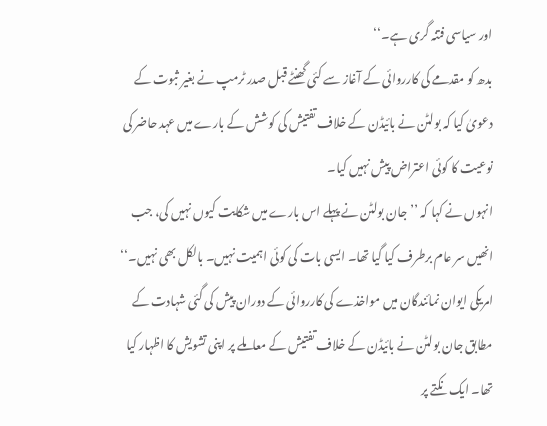اور سیاسی فتنہ گری ہے۔‘‘
بدھ کو مقدمے کی کارروائی کے آغاز سے کئی گھنٹے قبل صدر ٹرمپ نے بغیر ثبوت کے دعویٰ کیا کہ بولٹن نے بائیڈن کے خلاف تفتیش کی کوشش کے بارے میں عہد حاضر کی نوعیت کا کوئی اعتراض پیش نہیں کیا۔
انہوں نے کہا کہ ’’جان بولٹن نے پہلے اس بارے میں شکایت کیوں نہیں کی، جب انھیں سر عام برطرف کیا گیا تھا۔ ایسی بات کی کوئی اہمیت نہیں۔ بالکل بھی نہیں۔‘‘
امریکی ایوان نمائندگان میں مواخذے کی کارروائی کے دوران پیش کی گئی شہادت کے مطابق جان بولٹن نے بائیڈن کے خلاف تفتیش کے معاملے پر اپنی تشویش کا اظہار کیا تھا۔ ایک نکتے پر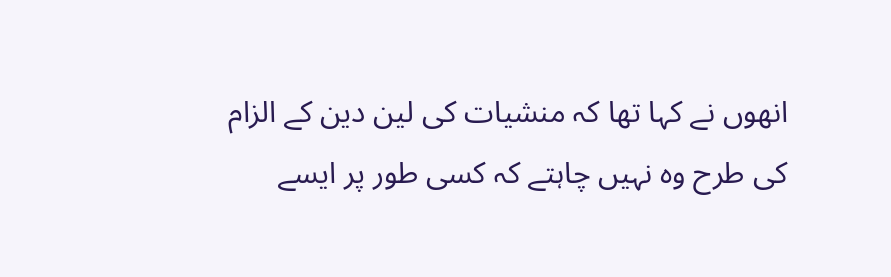انھوں نے کہا تھا کہ منشیات کی لین دین کے الزام کی طرح وہ نہیں چاہتے کہ کسی طور پر ایسے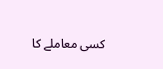کسی معاملے کا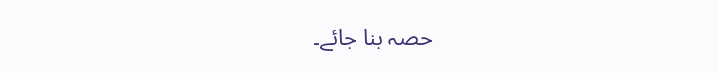حصہ بنا جائے۔